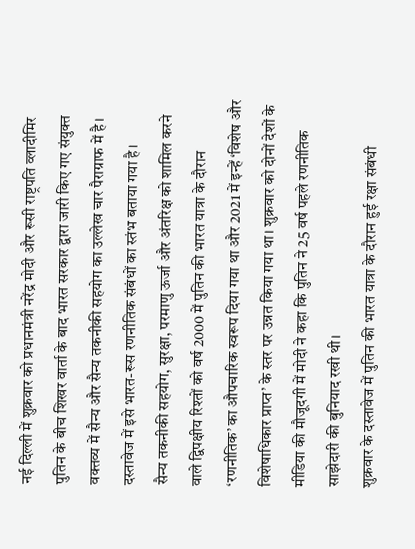नई दिल्ली में शुक्रवार को प्रधानमंत्री नरेंद्र मोदी और रूसी राष्ट्रपति व्लादीमिर पुतिन के बीच शिखर वार्ता के बाद भारत सरकार द्वारा जारी किए गए संयुक्त वक्तव्य में सैन्य और सैन्य तकनीकी सहयोग का उल्लेख चार पैराग्राफ में है। दस्तावेज में इसे भारत-रूस रणनीतिक संबंधों का स्तंभ बताया गया है।
सैन्य तकनीकी सहयोग, सुरक्षा, परमाणु ऊर्जा और अंतरिक्ष को शामिल करने वाले द्विपक्षीय रिश्तों को वर्ष 2000 में पुतिन की भारत यात्रा के दौरान ‘रणनीतिक’ का औपचारिक स्वरूप दिया गया था और 2021 में इन्हें ‘विशेष और विशेषाधिकार प्राप्त’ के स्तर पर उन्नत किया गया था। शुक्रवार को दोनों देशों के मीडिया की मौजूदगी में मोदी ने कहा कि पुतिन ने 25 वर्ष पहले रणनीतिक साझेदारी की बुनियाद रखी थी।
शुक्रवार के दस्तावेज में पुतिन की भारत यात्रा के दौरान हुई रक्षा संबंधी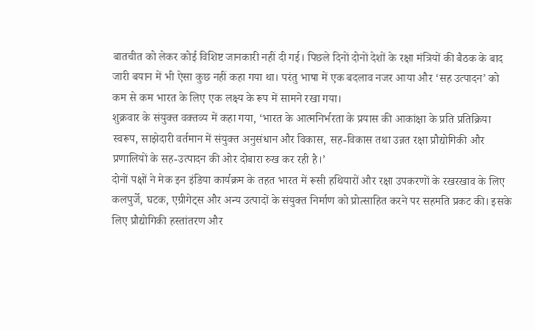बातचीत को लेकर कोई विशिष्ट जानकारी नहीं दी गई। पिछले दिनों दोनों देशों के रक्षा मंत्रियों की बैठक के बाद जारी बयान में भी ऐसा कुछ नहीं कहा गया था। परंतु भाषा में एक बदलाव नजर आया और ‘सह उत्पादन’ को कम से कम भारत के लिए एक लक्ष्य के रूप में सामने रखा गया।
शुक्रवार के संयुक्त वक्तव्य में कहा गया, ‘भारत के आत्मनिर्भरता के प्रयास की आकांक्षा के प्रति प्रतिक्रिया स्वरूप, साझेदारी वर्तमान में संयुक्त अनुसंधान और विकास, सह-विकास तथा उन्नत रक्षा प्रौद्योगिकी और प्रणालियों के सह-उत्पादन की ओर दोबारा रुख कर रही है।’
दोनों पक्षों ने मेक इन इंडिया कार्यक्रम के तहत भारत में रूसी हथियारों और रक्षा उपकरणों के रखरखाव के लिए कलपुर्जे, घटक, एग्रीगेट्स और अन्य उत्पादों के संयुक्त निर्माण को प्रोत्साहित करने पर सहमति प्रकट की। इसके लिए प्रौद्योगिकी हस्तांतरण और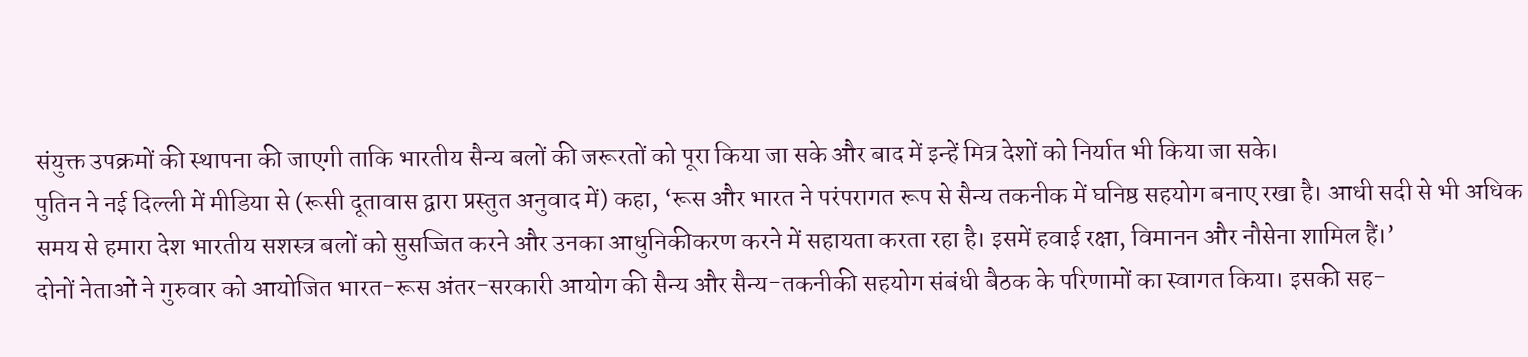संयुक्त उपक्रमों की स्थापना की जाएगी ताकि भारतीय सैन्य बलों की जरूरतों को पूरा किया जा सके और बाद में इन्हें मित्र देशों को निर्यात भी किया जा सके।
पुतिन ने नई दिल्ली में मीडिया से (रूसी दूतावास द्वारा प्रस्तुत अनुवाद में) कहा, ‘रूस और भारत ने परंपरागत रूप से सैन्य तकनीक में घनिष्ठ सहयोग बनाए रखा है। आधी सदी से भी अधिक समय से हमारा देश भारतीय सशस्त्र बलों को सुसज्जित करने और उनका आधुनिकीकरण करने में सहायता करता रहा है। इसमें हवाई रक्षा, विमानन और नौसेना शामिल हैं।’
दोनों नेताओं ने गुरुवार को आयोजित भारत-रूस अंतर-सरकारी आयोग की सैन्य और सैन्य-तकनीकी सहयोग संबंधी बैठक के परिणामों का स्वागत किया। इसकी सह-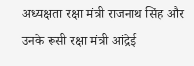अध्यक्षता रक्षा मंत्री राजनाथ सिंह और उनके रूसी रक्षा मंत्री आंद्रेई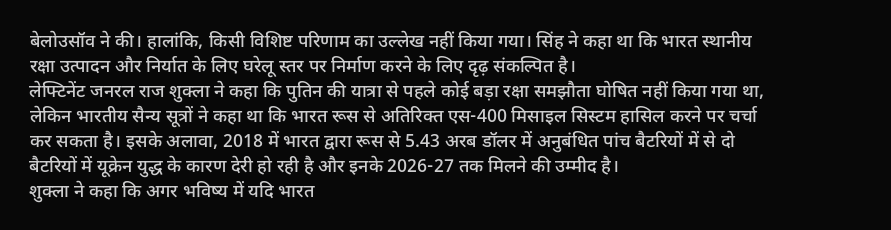बेलोउसॉव ने की। हालांकि, किसी विशिष्ट परिणाम का उल्लेख नहीं किया गया। सिंह ने कहा था कि भारत स्थानीय रक्षा उत्पादन और निर्यात के लिए घरेलू स्तर पर निर्माण करने के लिए दृढ़ संकल्पित है।
लेफ्टिनेंट जनरल राज शुक्ला ने कहा कि पुतिन की यात्रा से पहले कोई बड़ा रक्षा समझौता घोषित नहीं किया गया था, लेकिन भारतीय सैन्य सूत्रों ने कहा था कि भारत रूस से अतिरिक्त एस-400 मिसाइल सिस्टम हासिल करने पर चर्चा कर सकता है। इसके अलावा, 2018 में भारत द्वारा रूस से 5.43 अरब डॉलर में अनुबंधित पांच बैटरियों में से दो बैटरियों में यूक्रेन युद्ध के कारण देरी हो रही है और इनके 2026-27 तक मिलने की उम्मीद है।
शुक्ला ने कहा कि अगर भविष्य में यदि भारत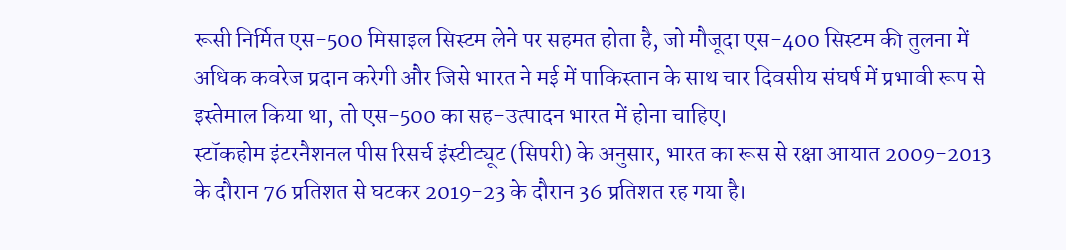रूसी निर्मित एस-500 मिसाइल सिस्टम लेने पर सहमत होता है, जो मौजूदा एस-400 सिस्टम की तुलना में अधिक कवरेज प्रदान करेगी और जिसे भारत ने मई में पाकिस्तान के साथ चार दिवसीय संघर्ष में प्रभावी रूप से इस्तेमाल किया था, तो एस-500 का सह-उत्पादन भारत में होना चाहिए।
स्टॉकहोम इंटरनैशनल पीस रिसर्च इंस्टीट्यूट (सिपरी) के अनुसार, भारत का रूस से रक्षा आयात 2009-2013 के दौरान 76 प्रतिशत से घटकर 2019-23 के दौरान 36 प्रतिशत रह गया है।